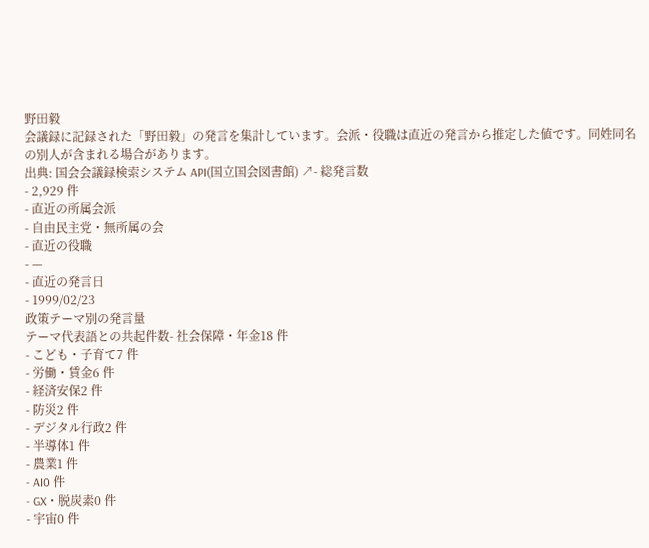野田毅
会議録に記録された「野田毅」の発言を集計しています。会派・役職は直近の発言から推定した値です。同姓同名の別人が含まれる場合があります。
出典: 国会会議録検索システム API(国立国会図書館) ↗- 総発言数
- 2,929 件
- 直近の所属会派
- 自由民主党・無所属の会
- 直近の役職
- —
- 直近の発言日
- 1999/02/23
政策テーマ別の発言量
テーマ代表語との共起件数- 社会保障・年金18 件
- こども・子育て7 件
- 労働・賃金6 件
- 経済安保2 件
- 防災2 件
- デジタル行政2 件
- 半導体1 件
- 農業1 件
- AI0 件
- GX・脱炭素0 件
- 宇宙0 件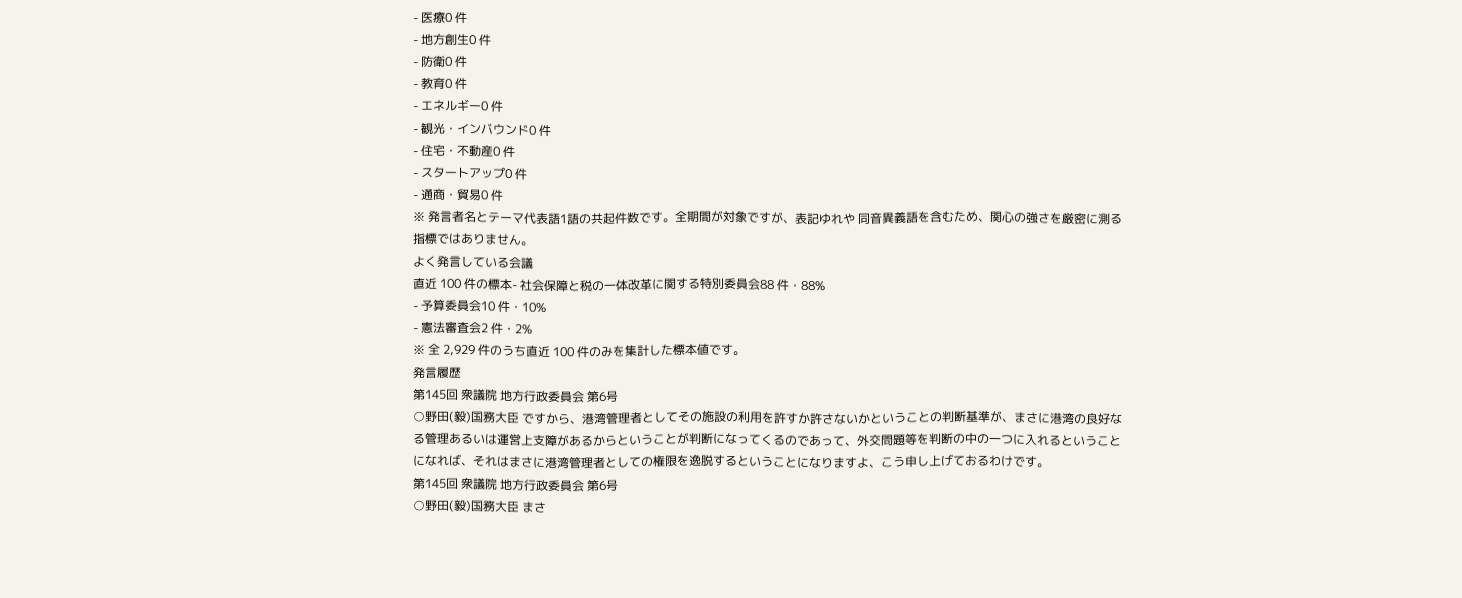- 医療0 件
- 地方創生0 件
- 防衛0 件
- 教育0 件
- エネルギー0 件
- 観光・インバウンド0 件
- 住宅・不動産0 件
- スタートアップ0 件
- 通商・貿易0 件
※ 発言者名とテーマ代表語1語の共起件数です。全期間が対象ですが、表記ゆれや 同音異義語を含むため、関心の強さを厳密に測る指標ではありません。
よく発言している会議
直近 100 件の標本- 社会保障と税の一体改革に関する特別委員会88 件・88%
- 予算委員会10 件・10%
- 憲法審査会2 件・2%
※ 全 2,929 件のうち直近 100 件のみを集計した標本値です。
発言履歴
第145回 衆議院 地方行政委員会 第6号
○野田(毅)国務大臣 ですから、港湾管理者としてその施設の利用を許すか許さないかということの判断基準が、まさに港湾の良好なる管理あるいは運営上支障があるからということが判断になってくるのであって、外交問題等を判断の中の一つに入れるということになれば、それはまさに港湾管理者としての権限を逸脱するということになりますよ、こう申し上げておるわけです。
第145回 衆議院 地方行政委員会 第6号
○野田(毅)国務大臣 まさ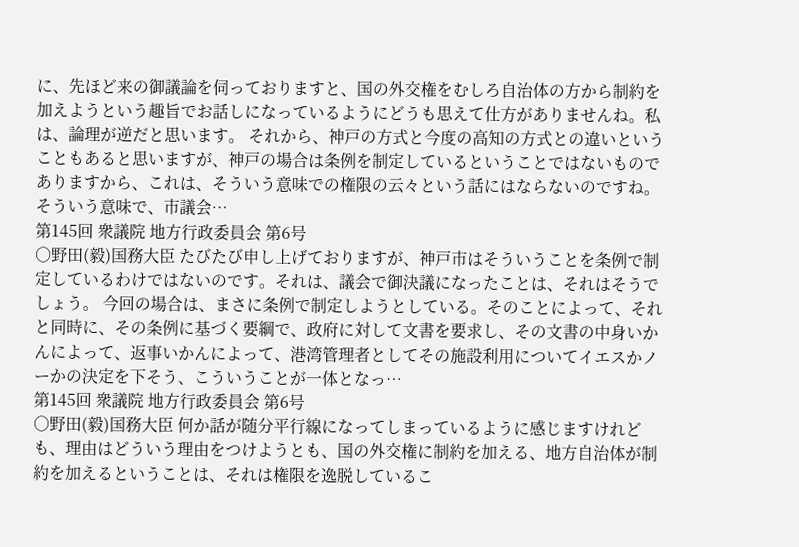に、先ほど来の御議論を伺っておりますと、国の外交権をむしろ自治体の方から制約を加えようという趣旨でお話しになっているようにどうも思えて仕方がありませんね。私は、論理が逆だと思います。 それから、神戸の方式と今度の高知の方式との違いということもあると思いますが、神戸の場合は条例を制定しているということではないものでありますから、これは、そういう意味での権限の云々という話にはならないのですね。そういう意味で、市議会…
第145回 衆議院 地方行政委員会 第6号
○野田(毅)国務大臣 たびたび申し上げておりますが、神戸市はそういうことを条例で制定しているわけではないのです。それは、議会で御決議になったことは、それはそうでしょう。 今回の場合は、まさに条例で制定しようとしている。そのことによって、それと同時に、その条例に基づく要綱で、政府に対して文書を要求し、その文書の中身いかんによって、返事いかんによって、港湾管理者としてその施設利用についてイエスかノーかの決定を下そう、こういうことが一体となっ…
第145回 衆議院 地方行政委員会 第6号
○野田(毅)国務大臣 何か話が随分平行線になってしまっているように感じますけれども、理由はどういう理由をつけようとも、国の外交権に制約を加える、地方自治体が制約を加えるということは、それは権限を逸脱しているこ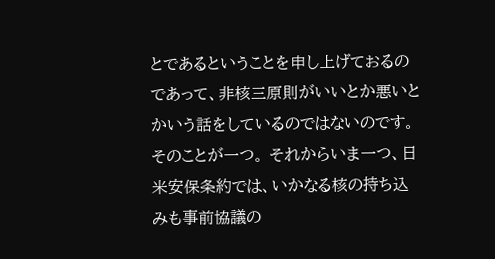とであるということを申し上げておるのであって、非核三原則がいいとか悪いとかいう話をしているのではないのです。そのことが一つ。 それからいま一つ、日米安保条約では、いかなる核の持ち込みも事前協議の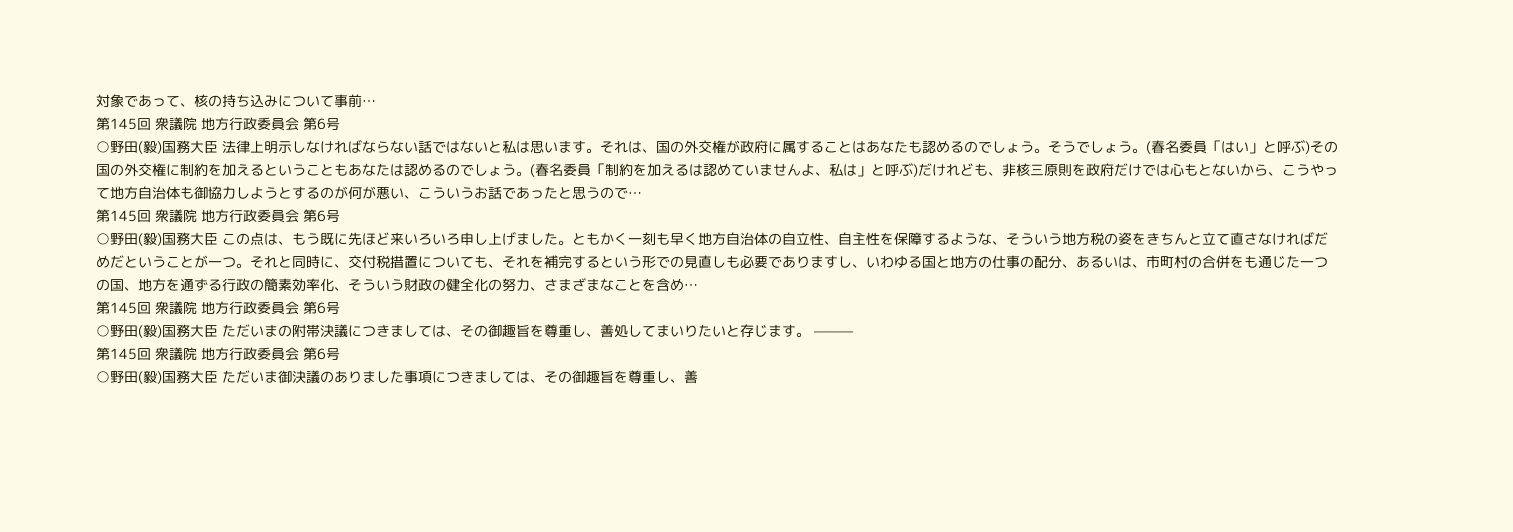対象であって、核の持ち込みについて事前…
第145回 衆議院 地方行政委員会 第6号
○野田(毅)国務大臣 法律上明示しなければならない話ではないと私は思います。それは、国の外交権が政府に属することはあなたも認めるのでしょう。そうでしょう。(春名委員「はい」と呼ぶ)その国の外交権に制約を加えるということもあなたは認めるのでしょう。(春名委員「制約を加えるは認めていませんよ、私は」と呼ぶ)だけれども、非核三原則を政府だけでは心もとないから、こうやって地方自治体も御協力しようとするのが何が悪い、こういうお話であったと思うので…
第145回 衆議院 地方行政委員会 第6号
○野田(毅)国務大臣 この点は、もう既に先ほど来いろいろ申し上げました。ともかく一刻も早く地方自治体の自立性、自主性を保障するような、そういう地方税の姿をきちんと立て直さなければだめだということが一つ。それと同時に、交付税措置についても、それを補完するという形での見直しも必要でありますし、いわゆる国と地方の仕事の配分、あるいは、市町村の合併をも通じた一つの国、地方を通ずる行政の簡素効率化、そういう財政の健全化の努力、さまざまなことを含め…
第145回 衆議院 地方行政委員会 第6号
○野田(毅)国務大臣 ただいまの附帯決議につきましては、その御趣旨を尊重し、善処してまいりたいと存じます。 ———
第145回 衆議院 地方行政委員会 第6号
○野田(毅)国務大臣 ただいま御決議のありました事項につきましては、その御趣旨を尊重し、善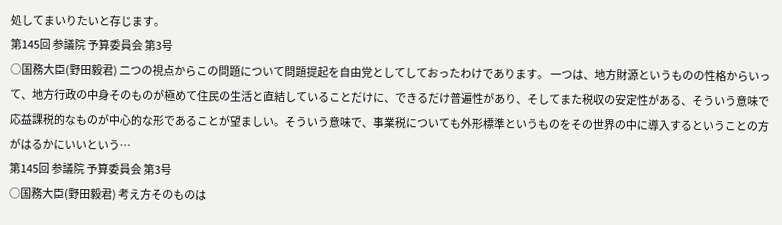処してまいりたいと存じます。
第145回 参議院 予算委員会 第3号
○国務大臣(野田毅君) 二つの視点からこの問題について問題提起を自由党としてしておったわけであります。 一つは、地方財源というものの性格からいって、地方行政の中身そのものが極めて住民の生活と直結していることだけに、できるだけ普遍性があり、そしてまた税収の安定性がある、そういう意味で応益課税的なものが中心的な形であることが望ましい。そういう意味で、事業税についても外形標準というものをその世界の中に導入するということの方がはるかにいいという…
第145回 参議院 予算委員会 第3号
○国務大臣(野田毅君) 考え方そのものは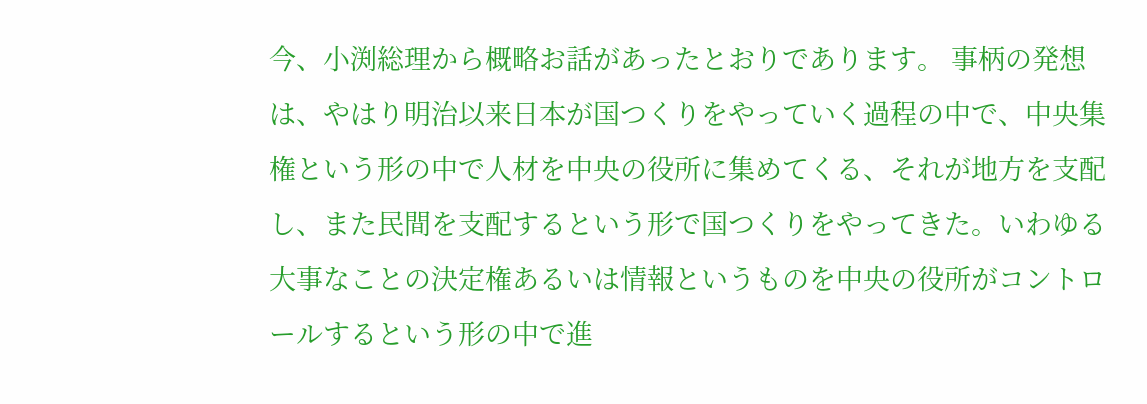今、小渕総理から概略お話があったとおりであります。 事柄の発想は、やはり明治以来日本が国つくりをやっていく過程の中で、中央集権という形の中で人材を中央の役所に集めてくる、それが地方を支配し、また民間を支配するという形で国つくりをやってきた。いわゆる大事なことの決定権あるいは情報というものを中央の役所がコントロールするという形の中で進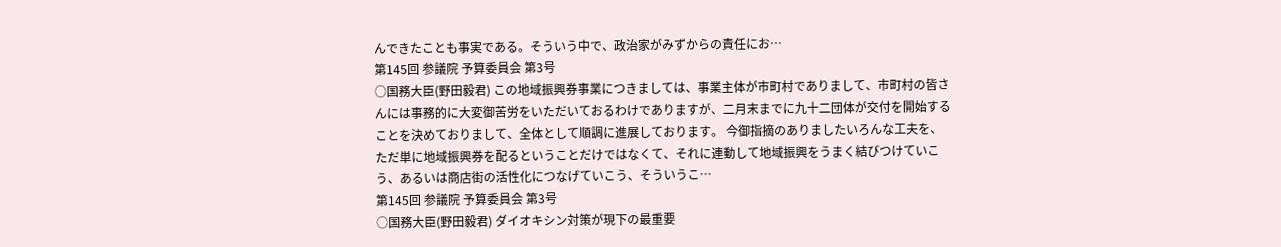んできたことも事実である。そういう中で、政治家がみずからの責任にお…
第145回 参議院 予算委員会 第3号
○国務大臣(野田毅君) この地域振興券事業につきましては、事業主体が市町村でありまして、市町村の皆さんには事務的に大変御苦労をいただいておるわけでありますが、二月末までに九十二団体が交付を開始することを決めておりまして、全体として順調に進展しております。 今御指摘のありましたいろんな工夫を、ただ単に地域振興券を配るということだけではなくて、それに連動して地域振興をうまく結びつけていこう、あるいは商店街の活性化につなげていこう、そういうこ…
第145回 参議院 予算委員会 第3号
○国務大臣(野田毅君) ダイオキシン対策が現下の最重要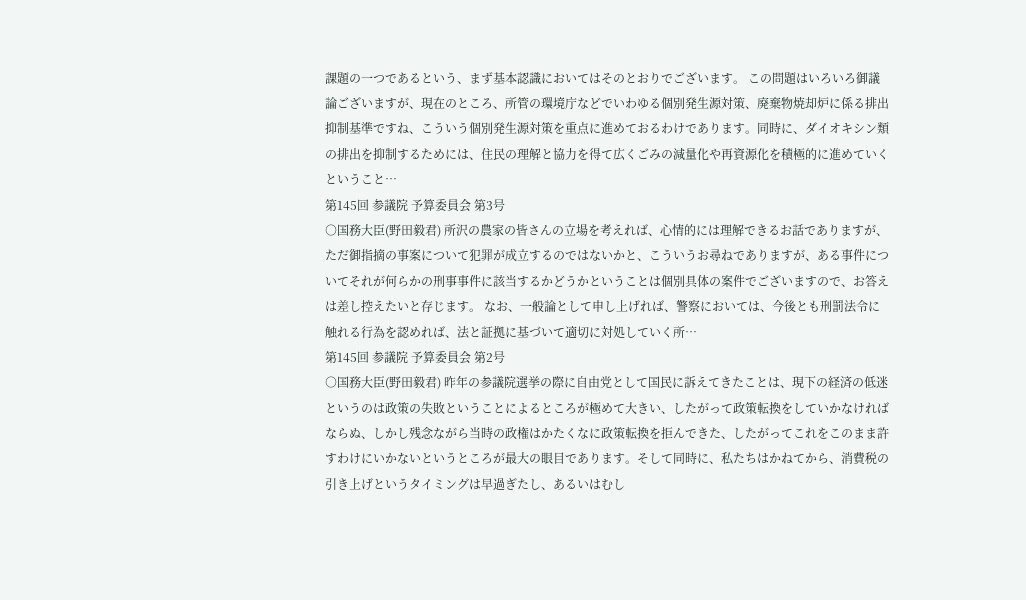課題の一つであるという、まず基本認識においてはそのとおりでございます。 この問題はいろいろ御議論ございますが、現在のところ、所管の環境庁などでいわゆる個別発生源対策、廃棄物焼却炉に係る排出抑制基準ですね、こういう個別発生源対策を重点に進めておるわけであります。同時に、ダイオキシン類の排出を抑制するためには、住民の理解と協力を得て広くごみの減量化や再資源化を積極的に進めていくということ…
第145回 参議院 予算委員会 第3号
○国務大臣(野田毅君) 所沢の農家の皆さんの立場を考えれば、心情的には理解できるお話でありますが、ただ御指摘の事案について犯罪が成立するのではないかと、こういうお尋ねでありますが、ある事件についてそれが何らかの刑事事件に該当するかどうかということは個別具体の案件でございますので、お答えは差し控えたいと存じます。 なお、一般論として申し上げれば、警察においては、今後とも刑罰法令に触れる行為を認めれば、法と証拠に基づいて適切に対処していく所…
第145回 参議院 予算委員会 第2号
○国務大臣(野田毅君) 昨年の参議院選挙の際に自由党として国民に訴えてきたことは、現下の経済の低迷というのは政策の失敗ということによるところが極めて大きい、したがって政策転換をしていかなければならぬ、しかし残念ながら当時の政権はかたくなに政策転換を拒んできた、したがってこれをこのまま許すわけにいかないというところが最大の眼目であります。そして同時に、私たちはかねてから、消費税の引き上げというタイミングは早過ぎたし、あるいはむし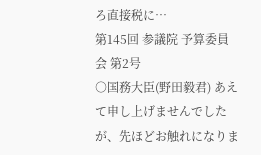ろ直接税に…
第145回 参議院 予算委員会 第2号
○国務大臣(野田毅君) あえて申し上げませんでしたが、先ほどお触れになりま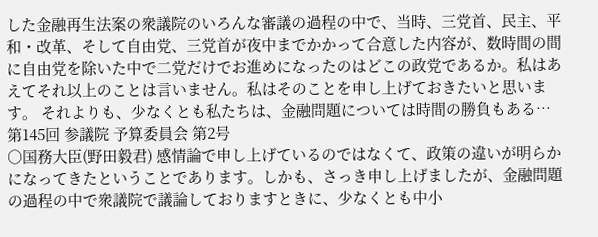した金融再生法案の衆議院のいろんな審議の過程の中で、当時、三党首、民主、平和・改革、そして自由党、三党首が夜中までかかって合意した内容が、数時間の間に自由党を除いた中で二党だけでお進めになったのはどこの政党であるか。私はあえてそれ以上のことは言いません。私はそのことを申し上げておきたいと思います。 それよりも、少なくとも私たちは、金融問題については時間の勝負もある…
第145回 参議院 予算委員会 第2号
○国務大臣(野田毅君) 感情論で申し上げているのではなくて、政策の違いが明らかになってきたということであります。しかも、さっき申し上げましたが、金融問題の過程の中で衆議院で議論しておりますときに、少なくとも中小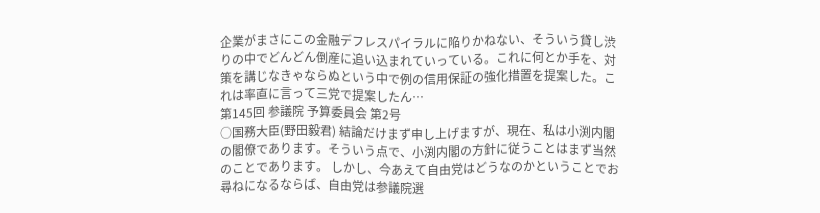企業がまさにこの金融デフレスパイラルに陥りかねない、そういう貸し渋りの中でどんどん倒産に追い込まれていっている。これに何とか手を、対策を講じなきゃならぬという中で例の信用保証の強化措置を提案した。これは率直に言って三党で提案したん…
第145回 参議院 予算委員会 第2号
○国務大臣(野田毅君) 結論だけまず申し上げますが、現在、私は小渕内閣の閣僚であります。そういう点で、小渕内閣の方針に従うことはまず当然のことであります。 しかし、今あえて自由党はどうなのかということでお尋ねになるならば、自由党は参議院選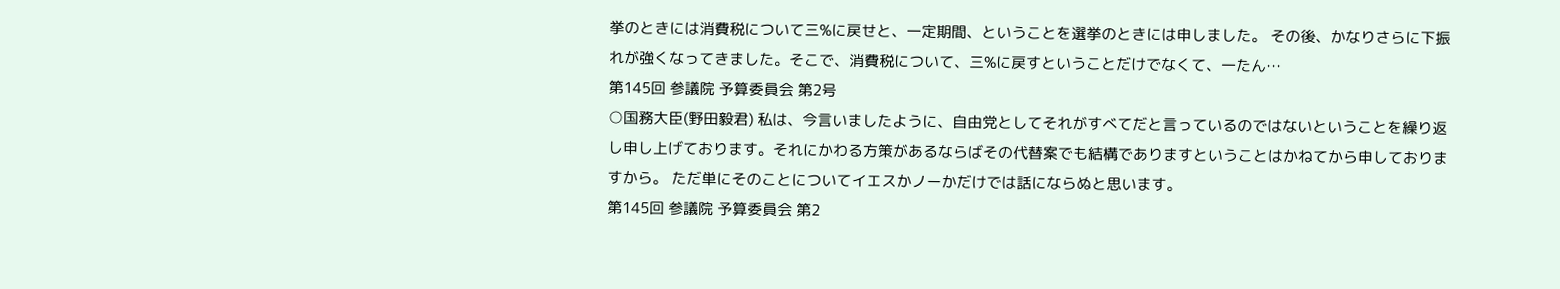挙のときには消費税について三%に戻せと、一定期間、ということを選挙のときには申しました。 その後、かなりさらに下振れが強くなってきました。そこで、消費税について、三%に戻すということだけでなくて、一たん…
第145回 参議院 予算委員会 第2号
○国務大臣(野田毅君) 私は、今言いましたように、自由党としてそれがすべてだと言っているのではないということを繰り返し申し上げております。それにかわる方策があるならばその代替案でも結構でありますということはかねてから申しておりますから。 ただ単にそのことについてイエスかノーかだけでは話にならぬと思います。
第145回 参議院 予算委員会 第2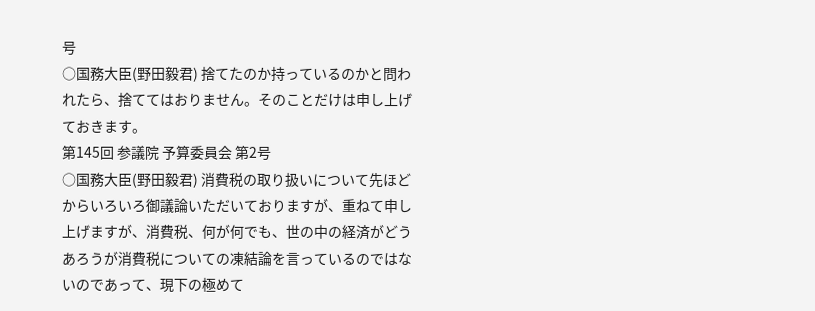号
○国務大臣(野田毅君) 捨てたのか持っているのかと問われたら、捨ててはおりません。そのことだけは申し上げておきます。
第145回 参議院 予算委員会 第2号
○国務大臣(野田毅君) 消費税の取り扱いについて先ほどからいろいろ御議論いただいておりますが、重ねて申し上げますが、消費税、何が何でも、世の中の経済がどうあろうが消費税についての凍結論を言っているのではないのであって、現下の極めて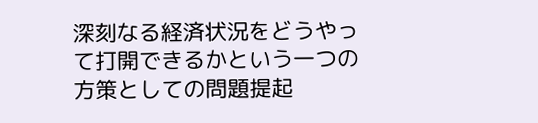深刻なる経済状況をどうやって打開できるかという一つの方策としての問題提起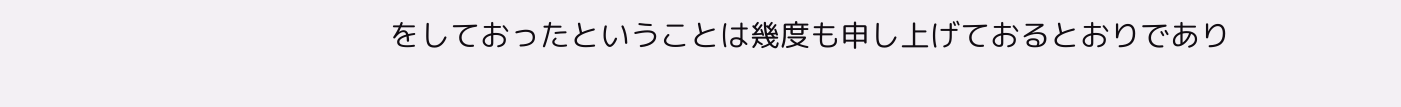をしておったということは幾度も申し上げておるとおりであり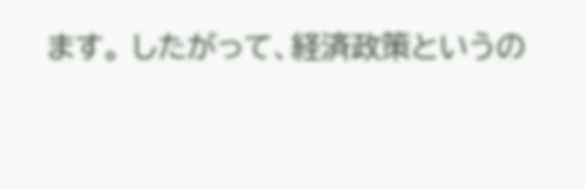ます。 したがって、経済政策というの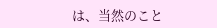は、当然のこと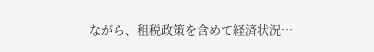ながら、租税政策を含めて経済状況…